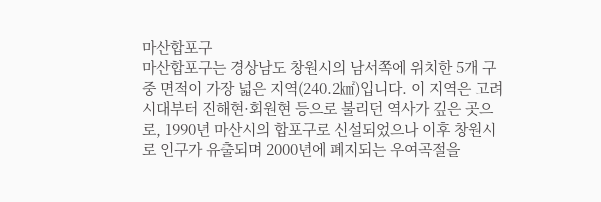마산합포구
마산합포구는 경상남도 창원시의 남서쪽에 위치한 5개 구 중 면적이 가장 넓은 지역(240.2㎢)입니다. 이 지역은 고려시대부터 진해현·회원현 등으로 불리던 역사가 깊은 곳으로, 1990년 마산시의 합포구로 신설되었으나 이후 창원시로 인구가 유출되며 2000년에 폐지되는 우여곡절을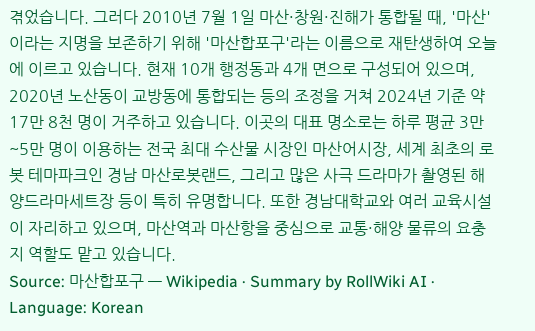겪었습니다. 그러다 2010년 7월 1일 마산·창원·진해가 통합될 때, '마산'이라는 지명을 보존하기 위해 '마산합포구'라는 이름으로 재탄생하여 오늘에 이르고 있습니다. 현재 10개 행정동과 4개 면으로 구성되어 있으며, 2020년 노산동이 교방동에 통합되는 등의 조정을 거쳐 2024년 기준 약 17만 8천 명이 거주하고 있습니다. 이곳의 대표 명소로는 하루 평균 3만~5만 명이 이용하는 전국 최대 수산물 시장인 마산어시장, 세계 최초의 로봇 테마파크인 경남 마산로봇랜드, 그리고 많은 사극 드라마가 촬영된 해양드라마세트장 등이 특히 유명합니다. 또한 경남대학교와 여러 교육시설이 자리하고 있으며, 마산역과 마산항을 중심으로 교통·해양 물류의 요충지 역할도 맡고 있습니다.
Source: 마산합포구 — Wikipedia · Summary by RollWiki AI · Language: Korean